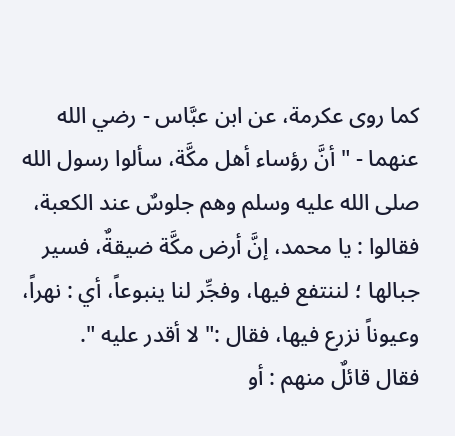كما روى عكرمة، عن ابن عبَّاس - رضي الله عنهما - " أنَّ رؤساء أهل مكَّة، سألوا رسول الله صلى الله عليه وسلم وهم جلوسٌ عند الكعبة، فقالوا : يا محمد، إنَّ أرض مكَّة ضيقةٌ، فسير جبالها ؛ لننتفع فيها، وفجِّر لنا ينبوعاً، أي : نهراً، وعيوناً نزرع فيها، فقال :" لا أقدر عليه ".
فقال قائلٌ منهم : أو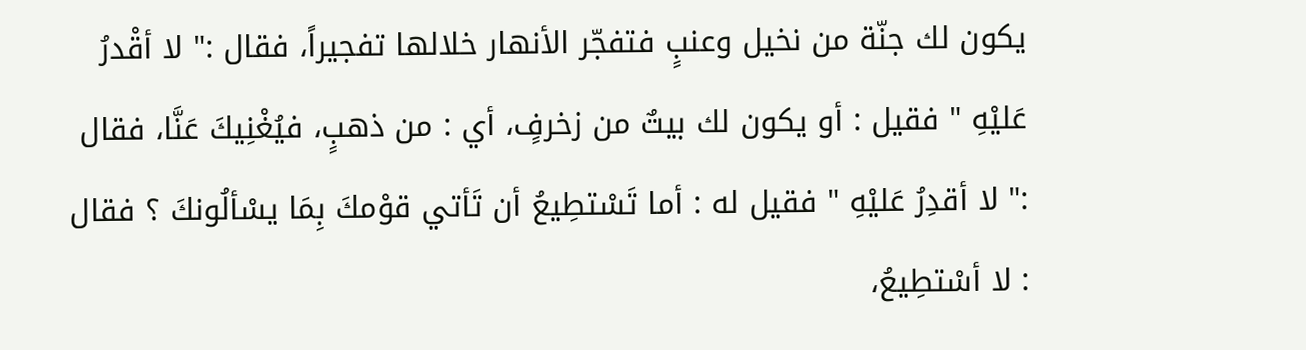يكون لك جنّة من نخيل وعنبٍ فتفجّر الأنهار خلالها تفجيراً، فقال :" لا أقْدرُ عَليْهِ " فقيل : أو يكون لك بيتٌ من زخرفٍ، أي : من ذهبٍ، فيُغْنِيكَ عَنَّا، فقال :" لا أقدِرُ عَليْهِ " فقيل له : أما تَسْتطِيعُ أن تَأتي قوْمكَ بِمَا يسْألُونكَ ؟ فقال : لا أسْتطِيعُ،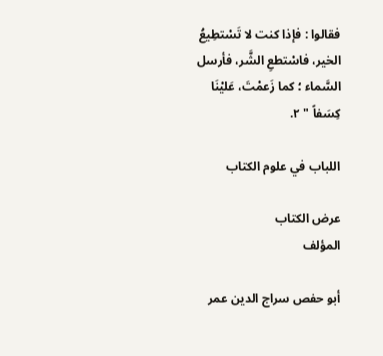فقالوا : فإذا كنت لا تَسْتطِيعُ الخير، فاسْتطعِ الشَّر، فأرسل السَّماء ؛ كما زَعمْتَ، عَليْنَا كِسَفاً " ٢.

اللباب في علوم الكتاب

عرض الكتاب
المؤلف

أبو حفص سراج الدين عمر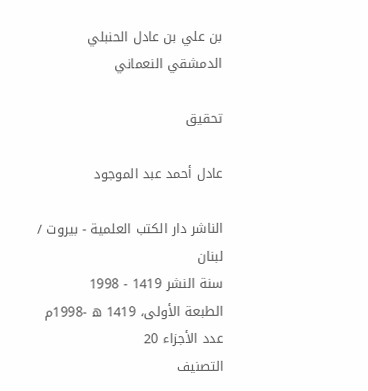بن علي بن عادل الحنبلي الدمشقي النعماني

تحقيق

عادل أحمد عبد الموجود

الناشر دار الكتب العلمية - بيروت / لبنان
سنة النشر 1419 - 1998
الطبعة الأولى، 1419 ه -1998م
عدد الأجزاء 20
التصنيف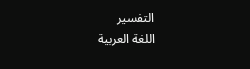التفسير
اللغة العربية